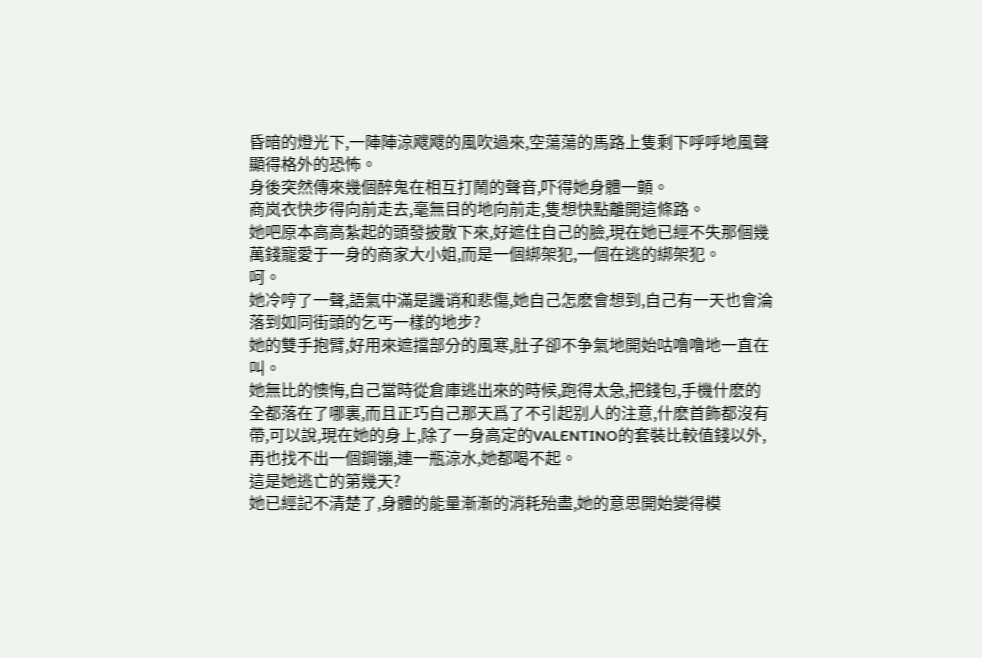昏暗的燈光下,一陣陣涼飕飕的風吹過來,空蕩蕩的馬路上隻剩下呼呼地風聲顯得格外的恐怖。
身後突然傳來幾個醉鬼在相互打鬧的聲音,吓得她身體一顫。
商岚衣快步得向前走去,毫無目的地向前走,隻想快點離開這條路。
她吧原本高高紮起的頭發披散下來,好遮住自己的臉,現在她已經不失那個幾萬錢寵愛于一身的商家大小姐,而是一個綁架犯,一個在逃的綁架犯。
呵。
她冷哼了一聲,語氣中滿是譏诮和悲傷,她自己怎麽會想到,自己有一天也會淪落到如同街頭的乞丐一樣的地步?
她的雙手抱臂,好用來遮擋部分的風寒,肚子卻不争氣地開始咕噜噜地一直在叫。
她無比的懊悔,自己當時從倉庫逃出來的時候,跑得太急,把錢包,手機什麽的全都落在了哪裏,而且正巧自己那天爲了不引起别人的注意,什麽首飾都沒有帶,可以說,現在她的身上,除了一身高定的VALENTINO的套裝比較值錢以外,再也找不出一個鋼镚,連一瓶涼水,她都喝不起。
這是她逃亡的第幾天?
她已經記不清楚了,身體的能量漸漸的消耗殆盡,她的意思開始變得模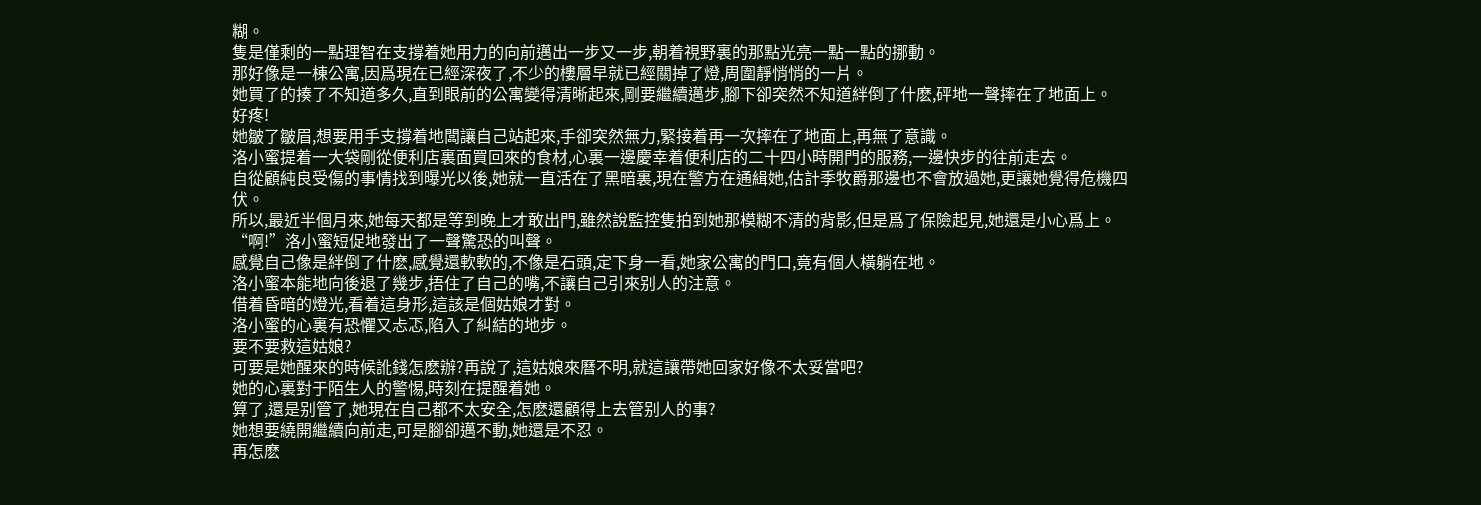糊。
隻是僅剩的一點理智在支撐着她用力的向前邁出一步又一步,朝着視野裏的那點光亮一點一點的挪動。
那好像是一棟公寓,因爲現在已經深夜了,不少的樓層早就已經關掉了燈,周圍靜悄悄的一片。
她買了的揍了不知道多久,直到眼前的公寓變得清晰起來,剛要繼續邁步,腳下卻突然不知道絆倒了什麽,砰地一聲摔在了地面上。
好疼!
她皺了皺眉,想要用手支撐着地闆讓自己站起來,手卻突然無力,緊接着再一次摔在了地面上,再無了意識。
洛小蜜提着一大袋剛從便利店裏面買回來的食材,心裏一邊慶幸着便利店的二十四小時開門的服務,一邊快步的往前走去。
自從顧純良受傷的事情找到曝光以後,她就一直活在了黑暗裏,現在警方在通緝她,估計季牧爵那邊也不會放過她,更讓她覺得危機四伏。
所以,最近半個月來,她每天都是等到晚上才敢出門,雖然說監控隻拍到她那模糊不清的背影,但是爲了保險起見,她還是小心爲上。
“啊!”洛小蜜短促地發出了一聲驚恐的叫聲。
感覺自己像是絆倒了什麽,感覺還軟軟的,不像是石頭,定下身一看,她家公寓的門口,竟有個人橫躺在地。
洛小蜜本能地向後退了幾步,捂住了自己的嘴,不讓自己引來别人的注意。
借着昏暗的燈光,看着這身形,這該是個姑娘才對。
洛小蜜的心裏有恐懼又忐忑,陷入了糾結的地步。
要不要救這姑娘?
可要是她醒來的時候訛錢怎麽辦?再說了,這姑娘來曆不明,就這讓帶她回家好像不太妥當吧?
她的心裏對于陌生人的警惕,時刻在提醒着她。
算了,還是别管了,她現在自己都不太安全,怎麽還顧得上去管别人的事?
她想要繞開繼續向前走,可是腳卻邁不動,她還是不忍。
再怎麽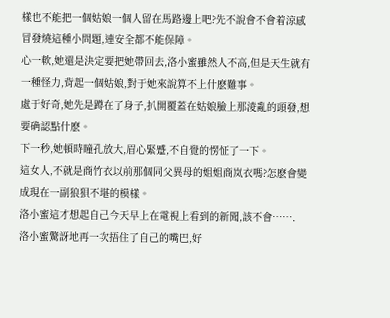樣也不能把一個姑娘一個人留在馬路邊上吧?先不說會不會着涼感冒發燒這種小問題,連安全都不能保障。
心一軟,她還是決定要把她帶回去,洛小蜜雖然人不高,但是天生就有一種怪力,背起一個姑娘,對于她來說算不上什麽難事。
處于好奇,她先是蹲在了身子,扒開覆蓋在姑娘臉上那淩亂的頭發,想要确認點什麽。
下一秒,她頓時瞳孔放大,眉心緊蹙,不自覺的愣怔了一下。
這女人,不就是商竹衣以前那個同父異母的姐姐商岚衣嗎?怎麽會變成現在一副狼狽不堪的模樣。
洛小蜜這才想起自己今天早上在電視上看到的新聞,該不會…….
洛小蜜驚訝地再一次捂住了自己的嘴巴,好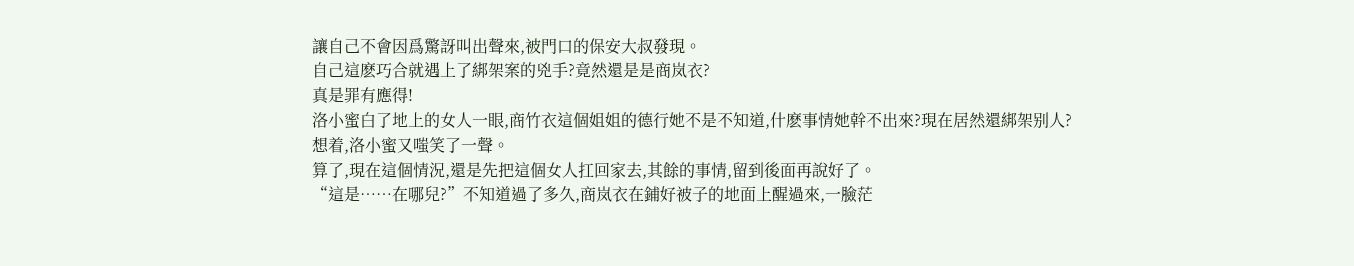讓自己不會因爲驚訝叫出聲來,被門口的保安大叔發現。
自己這麽巧合就遇上了綁架案的兇手?竟然還是是商岚衣?
真是罪有應得!
洛小蜜白了地上的女人一眼,商竹衣這個姐姐的德行她不是不知道,什麽事情她幹不出來?現在居然還綁架别人?想着,洛小蜜又嗤笑了一聲。
算了,現在這個情況,還是先把這個女人扛回家去,其餘的事情,留到後面再說好了。
“這是……在哪兒?”不知道過了多久,商岚衣在鋪好被子的地面上醒過來,一臉茫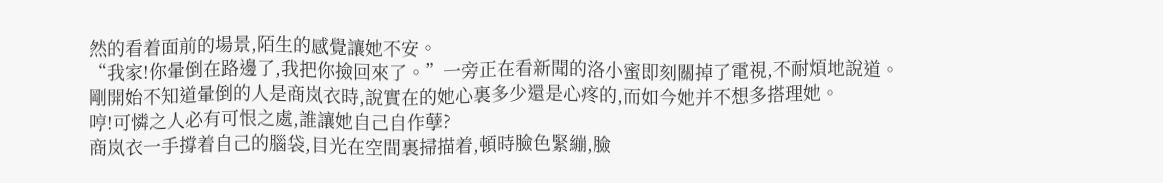然的看着面前的場景,陌生的感覺讓她不安。
“我家!你暈倒在路邊了,我把你撿回來了。”一旁正在看新聞的洛小蜜即刻關掉了電視,不耐煩地說道。
剛開始不知道暈倒的人是商岚衣時,說實在的她心裏多少還是心疼的,而如今她并不想多搭理她。
哼!可憐之人必有可恨之處,誰讓她自己自作孽?
商岚衣一手撐着自己的腦袋,目光在空間裏掃描着,頓時臉色緊繃,臉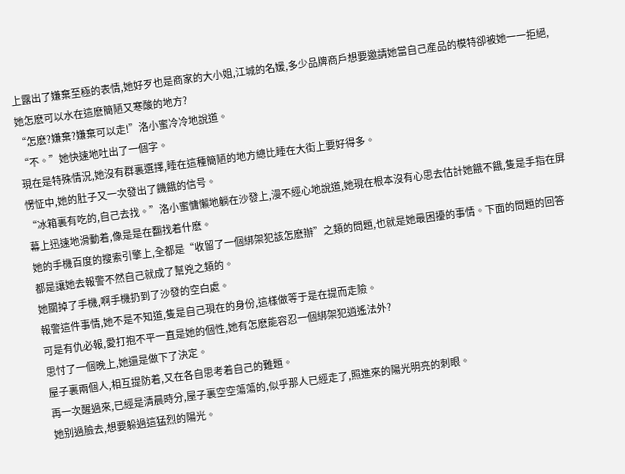上露出了嫌棄至極的表情,她好歹也是商家的大小姐,江城的名媛,多少品牌商戶想要邀請她當自己産品的模特卻被她一一拒絕,她怎麽可以水在這麽簡陋又寒酸的地方?
“怎麽?嫌棄?嫌棄可以走!”洛小蜜冷冷地說道。
“不。”她快速地吐出了一個字。
現在是特殊情況,她沒有群裏選擇,睡在這種簡陋的地方總比睡在大街上要好得多。
愣怔中,她的肚子又一次發出了饑餓的信号。
“冰箱裏有吃的,自己去找。”洛小蜜慵懶地躺在沙發上,漫不經心地說道,她現在根本沒有心思去估計她餓不餓,隻是手指在屏幕上迅速地滑動着,像是是在翻找着什麽。
她的手機百度的搜索引擎上,全都是“收留了一個綁架犯該怎麽辦”之類的問題,也就是她最困擾的事情。下面的問題的回答都是讓她去報警不然自己就成了幫兇之類的。
她關掉了手機,啊手機扔到了沙發的空白處。
報警這件事情,她不是不知道,隻是自己現在的身份,這樣做等于是在提而走險。
可是有仇必報,愛打抱不平一直是她的個性,她有怎麽能容忍一個綁架犯逍遙法外?
思忖了一個晚上,她還是做下了決定。
屋子裏兩個人,相互提防着,又在各自思考着自己的難題。
再一次醒過來,已經是清晨時分,屋子裏空空蕩蕩的,似乎那人已經走了,照進來的陽光明亮的刺眼。
她别過臉去,想要躲過這猛烈的陽光。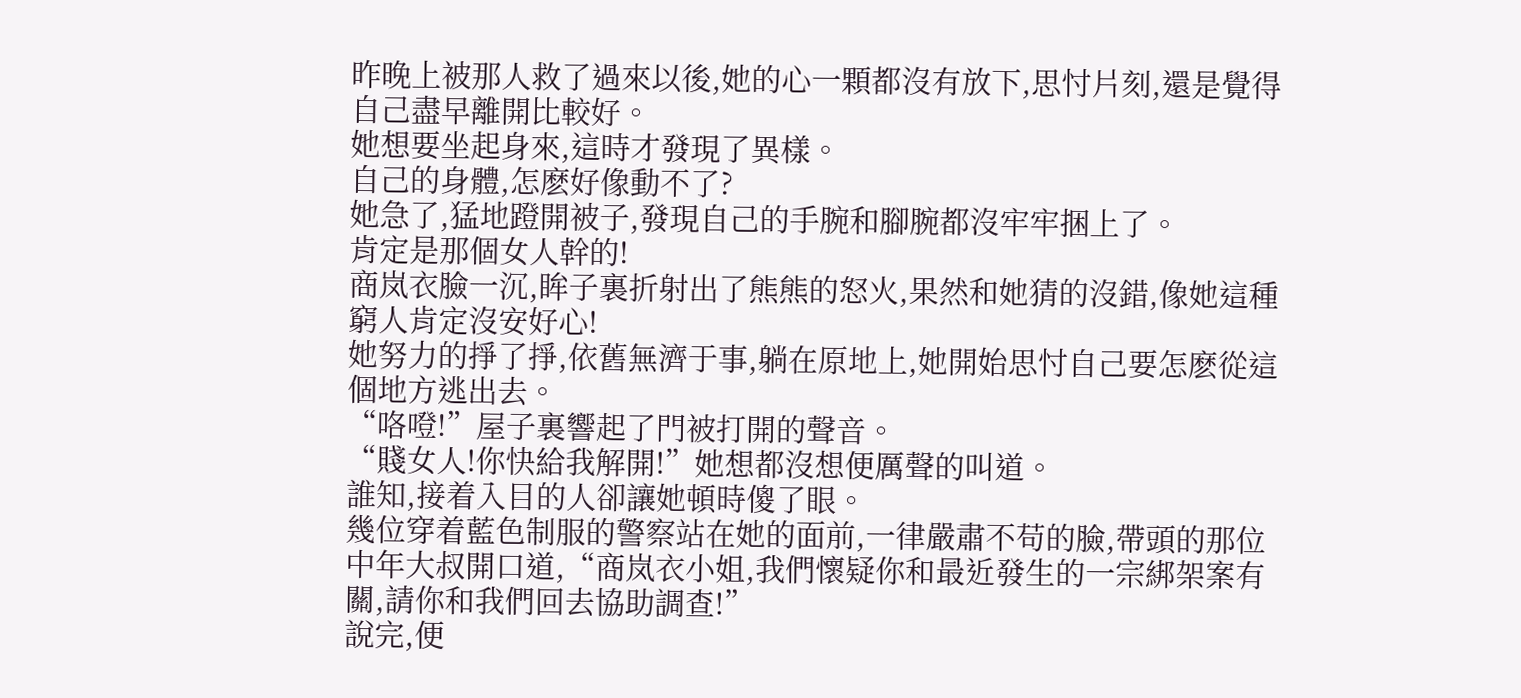昨晚上被那人救了過來以後,她的心一顆都沒有放下,思忖片刻,還是覺得自己盡早離開比較好。
她想要坐起身來,這時才發現了異樣。
自己的身體,怎麽好像動不了?
她急了,猛地蹬開被子,發現自己的手腕和腳腕都沒牢牢捆上了。
肯定是那個女人幹的!
商岚衣臉一沉,眸子裏折射出了熊熊的怒火,果然和她猜的沒錯,像她這種窮人肯定沒安好心!
她努力的掙了掙,依舊無濟于事,躺在原地上,她開始思忖自己要怎麽從這個地方逃出去。
“咯噔!”屋子裏響起了門被打開的聲音。
“賤女人!你快給我解開!”她想都沒想便厲聲的叫道。
誰知,接着入目的人卻讓她頓時傻了眼。
幾位穿着藍色制服的警察站在她的面前,一律嚴肅不苟的臉,帶頭的那位中年大叔開口道,“商岚衣小姐,我們懷疑你和最近發生的一宗綁架案有關,請你和我們回去協助調查!”
說完,便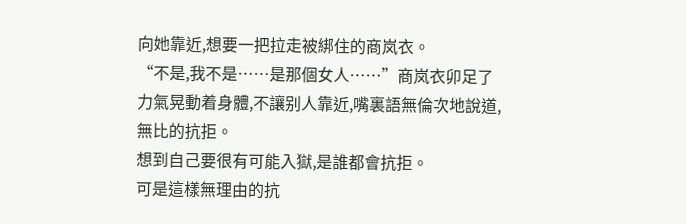向她靠近,想要一把拉走被綁住的商岚衣。
“不是,我不是……是那個女人……”商岚衣卯足了力氣晃動着身體,不讓别人靠近,嘴裏語無倫次地說道,無比的抗拒。
想到自己要很有可能入獄,是誰都會抗拒。
可是這樣無理由的抗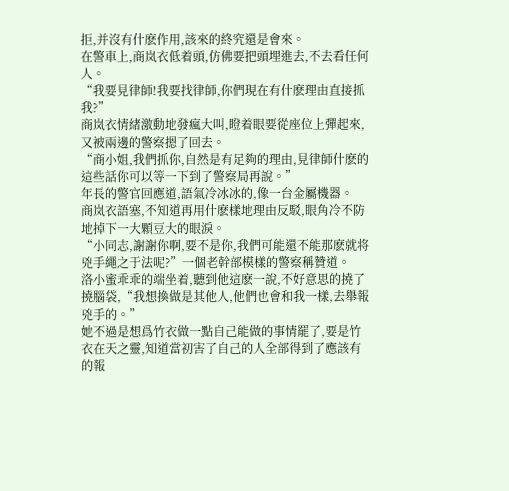拒,并沒有什麽作用,該來的終究還是會來。
在警車上,商岚衣低着頭,仿佛要把頭埋進去,不去看任何人。
“我要見律師!我要找律師,你們現在有什麽理由直接抓我?”
商岚衣情緒激動地發瘋大叫,瞪着眼要從座位上彈起來,又被兩邊的警察摁了回去。
“商小姐,我們抓你,自然是有足夠的理由,見律師什麽的這些話你可以等一下到了警察局再說。”
年長的警官回應道,語氣冷冰冰的,像一台金屬機器。
商岚衣語塞,不知道再用什麽樣地理由反駁,眼角冷不防地掉下一大顆豆大的眼淚。
“小同志,謝謝你啊,要不是你,我們可能還不能那麽就将兇手繩之于法呢?”一個老幹部模樣的警察稱贊道。
洛小蜜乖乖的端坐着,聽到他這麽一說,不好意思的撓了撓腦袋,“我想換做是其他人,他們也會和我一樣,去舉報兇手的。”
她不過是想爲竹衣做一點自己能做的事情罷了,要是竹衣在天之靈,知道當初害了自己的人全部得到了應該有的報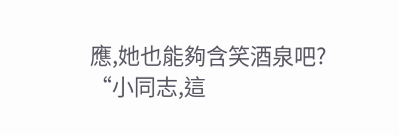應,她也能夠含笑酒泉吧?
“小同志,這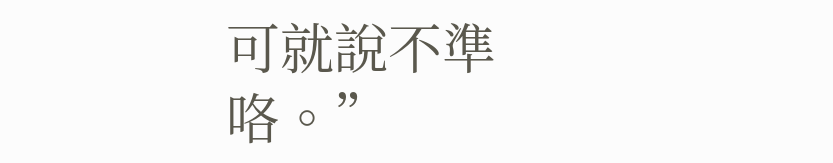可就說不準咯。”